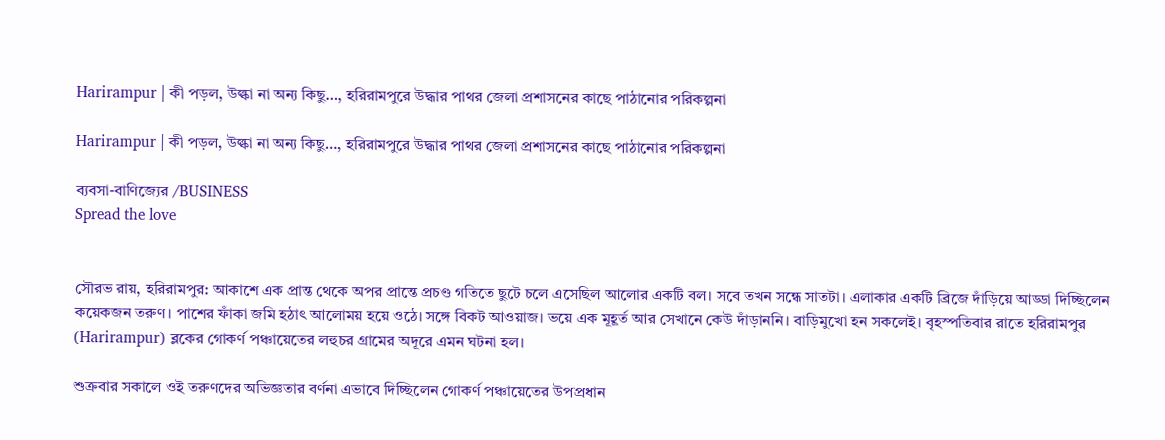Harirampur | কী পড়ল, উল্কা না অন্য কিছু…, হরিরামপুরে উদ্ধার পাথর জেলা প্রশাসনের কাছে পাঠানোর পরিকল্পনা

Harirampur | কী পড়ল, উল্কা না অন্য কিছু…, হরিরামপুরে উদ্ধার পাথর জেলা প্রশাসনের কাছে পাঠানোর পরিকল্পনা

ব্যবসা-বাণিজ্যের /BUSINESS
Spread the love


সৌরভ রায়, হরিরামপুর: আকাশে এক প্রান্ত থেকে অপর প্রান্তে প্রচণ্ড গতিতে ছুটে চলে এসেছিল আলোর একটি বল। সবে তখন সন্ধে সাতটা। এলাকার একটি ব্রিজে দাঁড়িয়ে আড্ডা দিচ্ছিলেন কয়েকজন তরুণ। পাশের ফাঁকা জমি হঠাৎ আলোময় হয়ে ওঠে। সঙ্গে বিকট আওয়াজ। ভয়ে এক মূহূর্ত আর সেখানে কেউ দাঁড়াননি। বাড়িমুখো হন সকলেই। বৃহস্পতিবার রাতে হরিরামপুর (Harirampur) ব্লকের গোকর্ণ পঞ্চায়েতের লহুচর গ্রামের অদূরে এমন ঘটনা হল।

শুক্রবার সকালে ওই তরুণদের অভিজ্ঞতার বর্ণনা এভাবে দিচ্ছিলেন গোকর্ণ পঞ্চায়েতের উপপ্রধান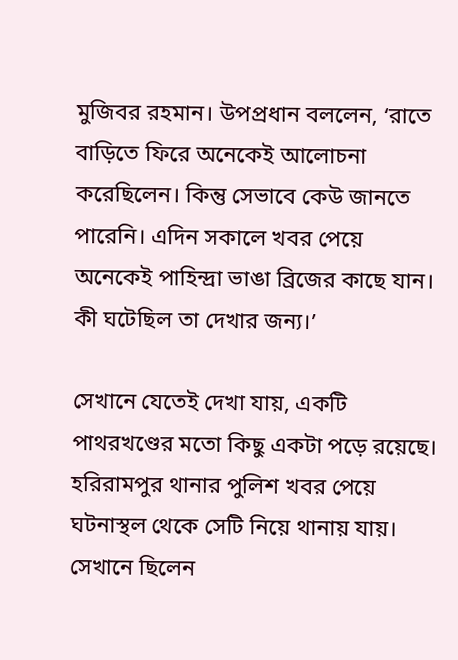মুজিবর রহমান। উপপ্রধান বললেন, ‘রাতে বাড়িতে ফিরে অনেকেই আলোচনা করেছিলেন। কিন্তু সেভাবে কেউ জানতে পারেনি। এদিন সকালে খবর পেয়ে অনেকেই পাহিন্দ্রা ভাঙা ব্রিজের কাছে যান। কী ঘটেছিল তা দেখার জন্য।’

সেখানে যেতেই দেখা যায়, একটি পাথরখণ্ডের মতো কিছু একটা পড়ে রয়েছে। হরিরামপুর থানার পুলিশ খবর পেয়ে ঘটনাস্থল থেকে সেটি নিয়ে থানায় যায়। সেখানে ছিলেন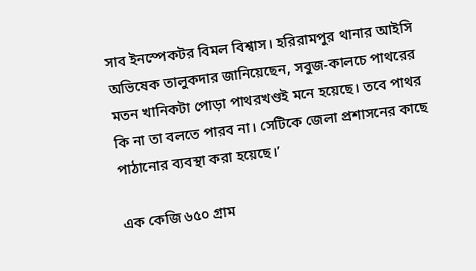সাব ইনস্পেকটর বিমল বিশ্বাস। হরিরামপুর থানার আইসি অভিষেক তালুকদার জানিয়েছেন, সবুজ-কালচে পাথরের মতন খানিকটা পোড়া পাথরখণ্ডই মনে হয়েছে। তবে পাথর কি না তা বলতে পারব না। সেটিকে জেলা প্রশাসনের কাছে পাঠানোর ব্যবস্থা করা হয়েছে।’

এক কেজি ৬৫০ গ্রাম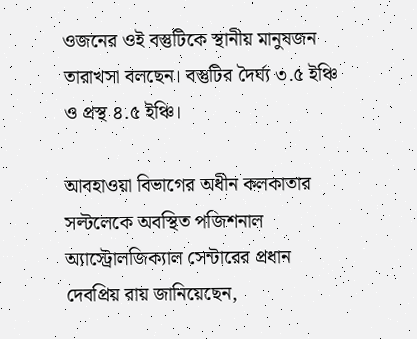ওজনের ওই বস্তুটিকে স্থানীয় মানুষজন তারাখসা বলছেন। বস্তুটির দৈর্ঘ্য ৩.৫ ইঞ্চি ও প্রস্থ ৪.৫ ইঞ্চি।

আবহাওয়া বিভাগের অধীন কলকাতার সল্টলেকে অবস্থিত পজিশনাল অ্যাস্ট্রোলজিক্যাল সেন্টারের প্রধান দেবপ্রিয় রায় জানিয়েছেন,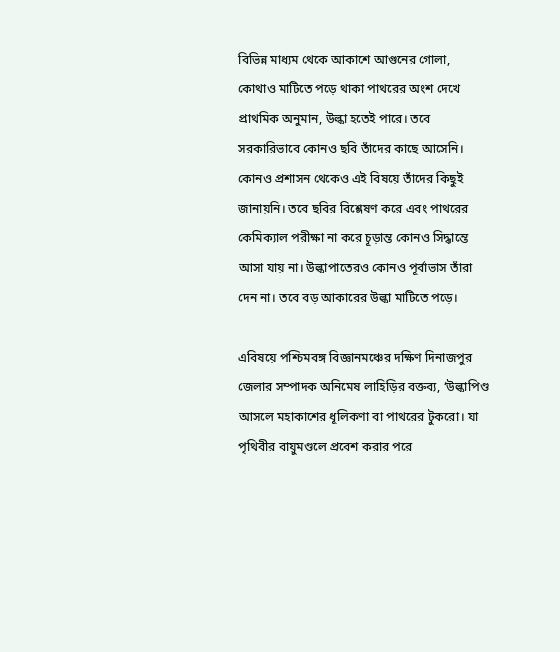বিভিন্ন মাধ্যম থেকে আকাশে আগুনের গোলা, কোথাও মাটিতে পড়ে থাকা পাথরের অংশ দেখে প্রাথমিক অনুমান, উল্কা হতেই পারে। তবে সরকারিভাবে কোনও ছবি তাঁদের কাছে আসেনি। কোনও প্রশাসন থেকেও এই বিষয়ে তাঁদের কিছুই জানায়নি। তবে ছবির বিশ্লেষণ করে এবং পাথরের কেমিক্যাল পরীক্ষা না করে চূড়ান্ত কোনও সিদ্ধান্তে আসা যায় না। উল্কাপাতেরও কোনও পূর্বাভাস তাঁরা দেন না। তবে বড় আকারের উল্কা মাটিতে পড়ে।

এবিষয়ে পশ্চিমবঙ্গ বিজ্ঞানমঞ্চের দক্ষিণ দিনাজপুর জেলার সম্পাদক অনিমেষ লাহিড়ির বক্তব্য, ‘উল্কাপিণ্ড আসলে মহাকাশের ধূলিকণা বা পাথরের টুকরো। যা পৃথিবীর বায়ুমণ্ডলে প্রবেশ করার পরে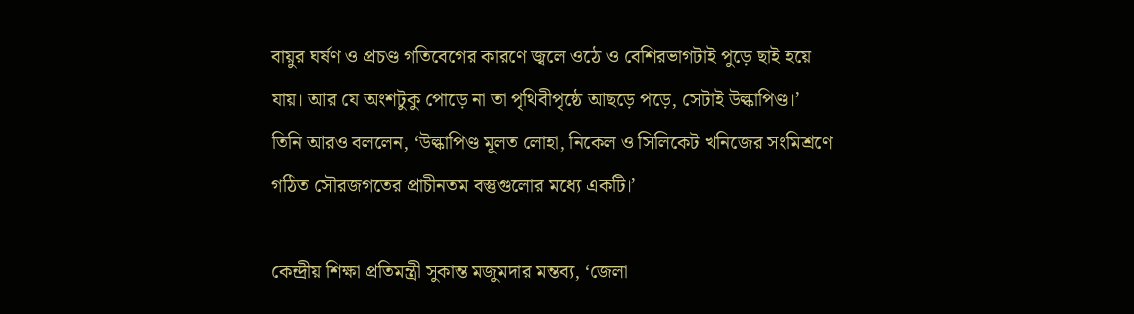বায়ুর ঘর্ষণ ও প্রচণ্ড গতিবেগের কারণে জ্বলে ওঠে ও বেশিরভাগটাই পুড়ে ছাই হয়ে যায়। আর যে অংশটুকু পোড়ে না তা পৃথিবীপৃষ্ঠে আছড়ে পড়ে, সেটাই উল্কাপিণ্ড।’ তিনি আরও বললেন, ‘উল্কাপিণ্ড মূলত লোহা, নিকেল ও সিলিকেট খনিজের সংমিশ্রণে গঠিত সৌরজগতের প্রাচীনতম বস্তুগুলোর মধ্যে একটি।’

কেন্দ্রীয় শিক্ষা প্রতিমন্ত্রী সুকান্ত মজুমদার মন্তব্য, ‘জেলা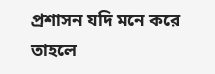প্রশাসন যদি মনে করে তাহলে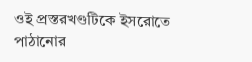ওই প্রস্তরখণ্ডটিকে ইসরোতে পাঠানোর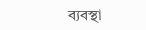ব্যবস্থা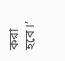করা হবে।’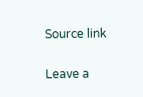Source link

Leave a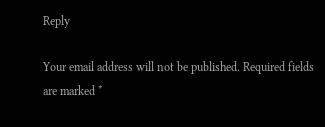Reply

Your email address will not be published. Required fields are marked *